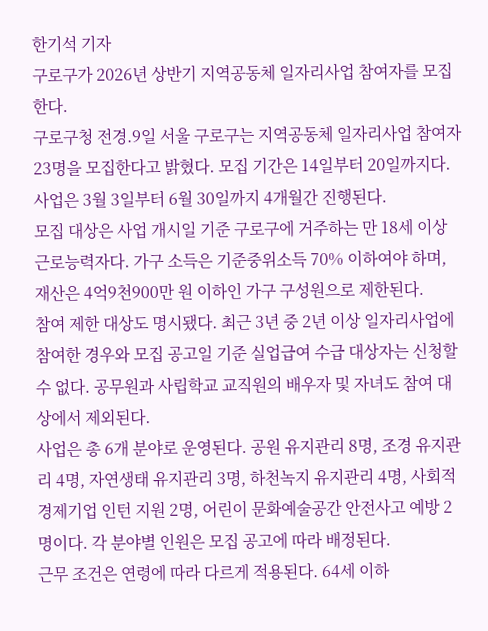한기석 기자
구로구가 2026년 상반기 지역공동체 일자리사업 참여자를 모집한다.
구로구청 전경.9일 서울 구로구는 지역공동체 일자리사업 참여자 23명을 모집한다고 밝혔다. 모집 기간은 14일부터 20일까지다. 사업은 3월 3일부터 6월 30일까지 4개월간 진행된다.
모집 대상은 사업 개시일 기준 구로구에 거주하는 만 18세 이상 근로능력자다. 가구 소득은 기준중위소득 70% 이하여야 하며, 재산은 4억9천900만 원 이하인 가구 구성원으로 제한된다.
참여 제한 대상도 명시됐다. 최근 3년 중 2년 이상 일자리사업에 참여한 경우와 모집 공고일 기준 실업급여 수급 대상자는 신청할 수 없다. 공무원과 사립학교 교직원의 배우자 및 자녀도 참여 대상에서 제외된다.
사업은 총 6개 분야로 운영된다. 공원 유지관리 8명, 조경 유지관리 4명, 자연생태 유지관리 3명, 하천녹지 유지관리 4명, 사회적경제기업 인턴 지원 2명, 어린이 문화예술공간 안전사고 예방 2명이다. 각 분야별 인원은 모집 공고에 따라 배정된다.
근무 조건은 연령에 따라 다르게 적용된다. 64세 이하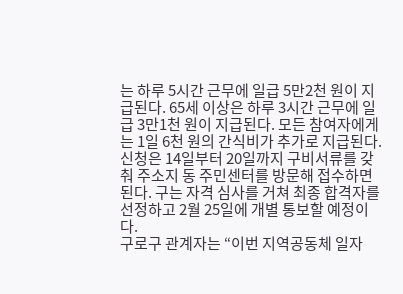는 하루 5시간 근무에 일급 5만2천 원이 지급된다. 65세 이상은 하루 3시간 근무에 일급 3만1천 원이 지급된다. 모든 참여자에게는 1일 6천 원의 간식비가 추가로 지급된다.
신청은 14일부터 20일까지 구비서류를 갖춰 주소지 동 주민센터를 방문해 접수하면 된다. 구는 자격 심사를 거쳐 최종 합격자를 선정하고 2월 25일에 개별 통보할 예정이다.
구로구 관계자는 “이번 지역공동체 일자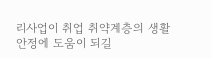리사업이 취업 취약계층의 생활 안정에 도움이 되길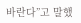바란다”고 말했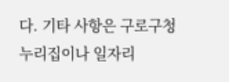다. 기타 사항은 구로구청 누리집이나 일자리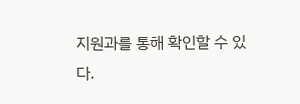지원과를 통해 확인할 수 있다.